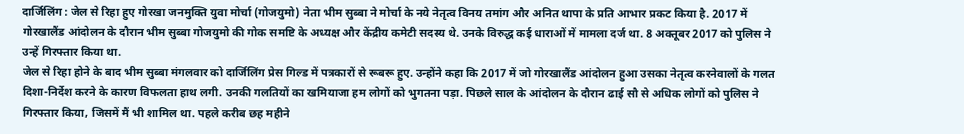दार्जिलिंग : जेल से रिहा हुए गोरखा जनमुक्ति युवा मोर्चा (गोजयुमो) नेता भीम सुब्बा ने मोर्चा के नये नेतृत्व विनय तमांग और अनित थापा के प्रति आभार प्रकट किया है. 2017 में गोरखालैंड आंदोलन के दौरान भीम सुब्बा गोजयुमो की गोक समष्टि के अध्यक्ष और केंद्रीय कमेटी सदस्य थे. उनके विरुद्ध कई धाराओं में मामला दर्ज था. 8 अक्तूबर 2017 को पुलिस ने उन्हें गिरफ्तार किया था.
जेल से रिहा होने के बाद भीम सुब्बा मंगलवार को दार्जिलिंग प्रेस गिल्ड में पत्रकारों से रूबरू हुए. उन्होंने कहा कि 2017 में जो गोरखालैंड आंदोलन हुआ उसका नेतृत्व करनेवालों के गलत दिशा-निर्देश करने के कारण विफलता हाथ लगी. उनकी गलतियों का खमियाजा हम लोगों को भुगतना पड़ा. पिछले साल के आंदोलन के दौरान ढाई सौ से अधिक लोगों को पुलिस ने गिरफ्तार किया, जिसमें मैं भी शामिल था. पहले करीब छह महीने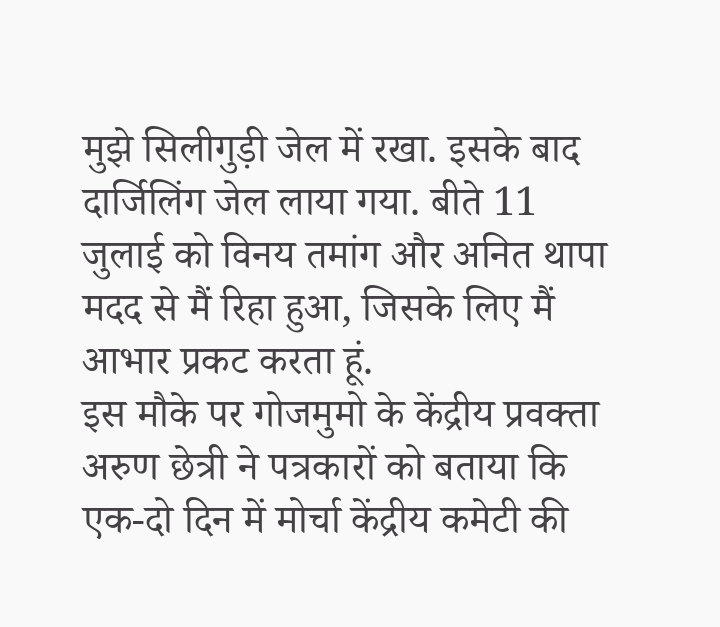मुझे सिलीगुड़ी जेल में रखा. इसके बाद दार्जिलिंग जेल लाया गया. बीते 11 जुलाई को विनय तमांग और अनित थापा मदद से मैं रिहा हुआ, जिसके लिए मैं आभार प्रकट करता हूं.
इस मौके पर गोजमुमो के केंद्रीय प्रवक्ता अरुण छेत्री ने पत्रकारों को बताया कि एक-दो दिन में मोर्चा केंद्रीय कमेटी की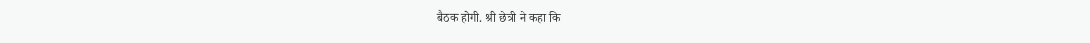बैठक होगी. श्री छेत्री ने कहा कि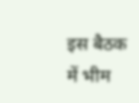इस बैठक में भीम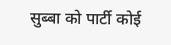सुब्बा को पार्टी कोई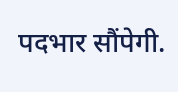पदभार सौंपेगी.